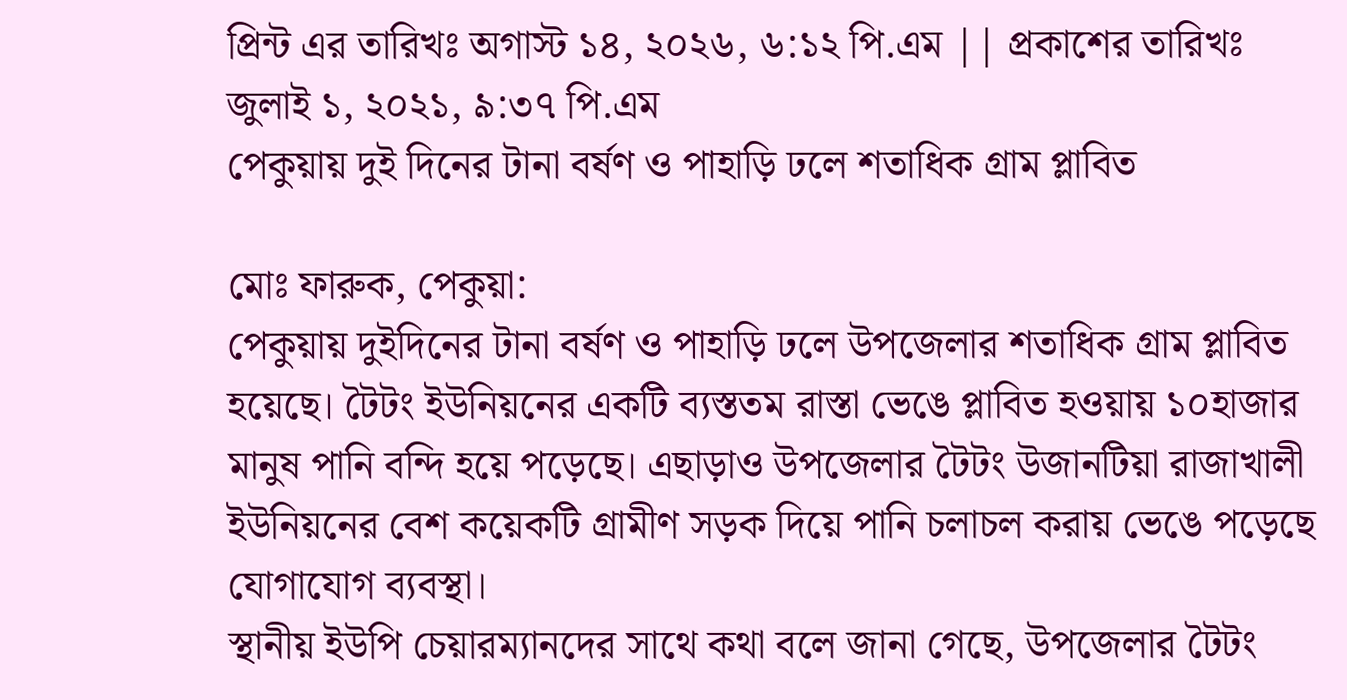প্রিন্ট এর তারিখঃ অগাস্ট ১৪, ২০২৬, ৬:১২ পি.এম || প্রকাশের তারিখঃ জুলাই ১, ২০২১, ৯:৩৭ পি.এম
পেকুয়ায় দুই দিনের টানা বর্ষণ ও পাহাড়ি ঢলে শতাধিক গ্রাম প্লাবিত

মোঃ ফারুক, পেকুয়া:
পেকুয়ায় দুইদিনের টানা বর্ষণ ও পাহাড়ি ঢলে উপজেলার শতাধিক গ্রাম প্লাবিত হয়েছে। টৈটং ইউনিয়নের একটি ব্যস্ততম রাস্তা ভেঙে প্লাবিত হওয়ায় ১০হাজার মানুষ পানি বন্দি হয়ে পড়েছে। এছাড়াও উপজেলার টৈটং উজানটিয়া রাজাখালী ইউনিয়নের বেশ কয়েকটি গ্রামীণ সড়ক দিয়ে পানি চলাচল করায় ভেঙে পড়েছে যোগাযোগ ব্যবস্থা।
স্থানীয় ইউপি চেয়ারম্যানদের সাথে কথা বলে জানা গেছে, উপজেলার টৈটং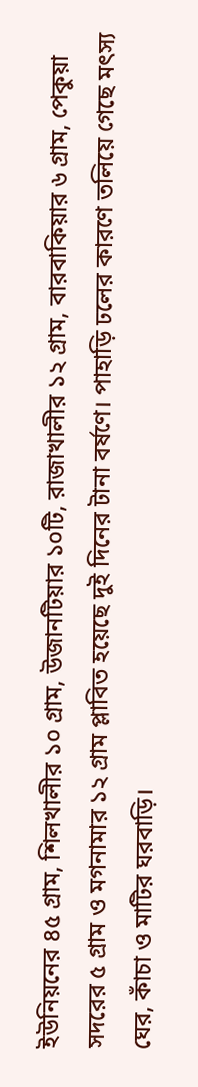ইউনিয়নের ৪৫ গ্রাম, শিলখালীর ১০ গ্রাম, উজানটিয়ার ১০টি, রাজাখালীর ১২ গ্রাম, বারবাকিয়ার ৬ গ্রাম, পেকুয়া সদরের ৫ গ্রাম ও মগনামার ১২ গ্রাম প্লাবিত হয়েছে দুই দিনের টানা বর্ষণে। পাহাড়ি ঢলের কারণে তলিয়ে গেছে মৎস্য ঘের, কাঁচা ও মাটির ঘরবাড়ি।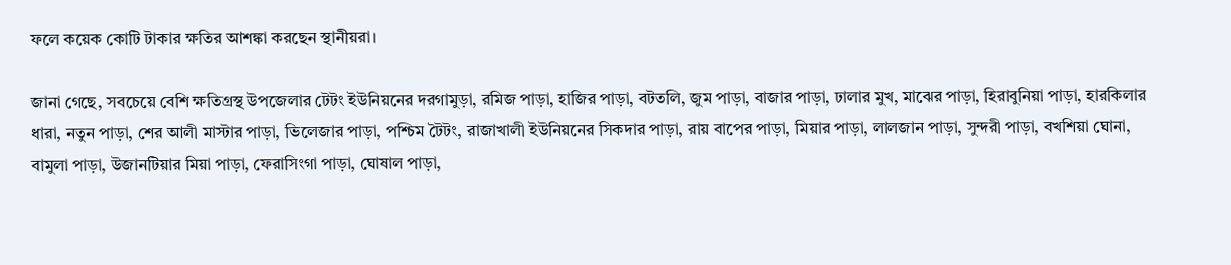ফলে কয়েক কোটি টাকার ক্ষতির আশঙ্কা করছেন স্থানীয়রা।

জানা গেছে, সবচেয়ে বেশি ক্ষতিগ্রস্থ উপজেলার টেটং ইউনিয়নের দরগামুড়া, রমিজ পাড়া, হাজির পাড়া, বটতলি, জুম পাড়া, বাজার পাড়া, ঢালার মুখ, মাঝের পাড়া, হিরাবুনিয়া পাড়া, হারকিলার ধারা, নতুন পাড়া, শের আলী মাস্টার পাড়া, ভিলেজার পাড়া, পশ্চিম টৈটং, রাজাখালী ইউনিয়নের সিকদার পাড়া, রায় বাপের পাড়া, মিয়ার পাড়া, লালজান পাড়া, সুন্দরী পাড়া, বখশিয়া ঘোনা, বামুলা পাড়া, উজানটিয়ার মিয়া পাড়া, ফেরাসিংগা পাড়া, ঘোষাল পাড়া,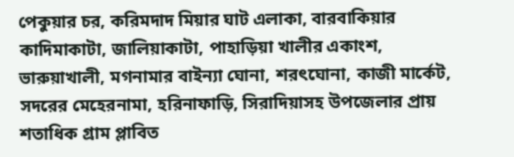পেকুয়ার চর, করিমদাদ মিয়ার ঘাট এলাকা, বারবাকিয়ার কাদিমাকাটা, জালিয়াকাটা, পাহাড়িয়া খালীর একাংশ, ভারুয়াখালী, মগনামার বাইন্যা ঘোনা, শরৎঘোনা, কাজী মার্কেট, সদরের মেহেরনামা, হরিনাফাড়ি, সিরাদিয়াসহ উপজেলার প্রায় শতাধিক গ্রাম প্লাবিত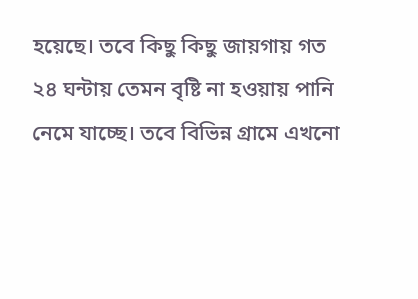হয়েছে। তবে কিছু কিছু জায়গায় গত ২৪ ঘন্টায় তেমন বৃষ্টি না হওয়ায় পানি নেমে যাচ্ছে। তবে বিভিন্ন গ্রামে এখনো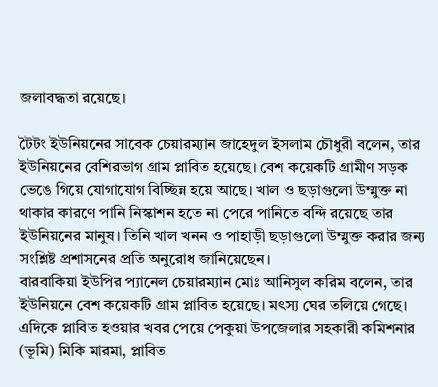জলাবদ্ধতা রয়েছে।

টৈটং ইউনিয়নের সাবেক চেয়ারম্যান জাহেদুল ইসলাম চৌধুরী বলেন, তার ইউনিয়নের বেশিরভাগ গ্রাম প্লাবিত হয়েছে। বেশ কয়েকটি গ্রামীণ সড়ক ভেঙে গিয়ে যোগাযোগ বিচ্ছিন্ন হয়ে আছে। খাল ও ছড়াগুলো উম্মুক্ত না থাকার কারণে পানি নিস্কাশন হতে না পেরে পানিতে বন্দি রয়েছে তার ইউনিয়নের মানুষ। তিনি খাল খনন ও পাহাড়ী ছড়াগুলো উম্মুক্ত করার জন্য সংশ্লিষ্ট প্রশাসনের প্রতি অনুরোধ জানিয়েছেন।
বারবাকিয়া ইউপির প্যানেল চেয়ারম্যান মোঃ আনিসুল করিম বলেন, তার ইউনিয়নে বেশ কয়েকটি গ্রাম প্লাবিত হয়েছে। মৎস্য ঘের তলিয়ে গেছে।
এদিকে প্লাবিত হওয়ার খবর পেয়ে পেকুয়া উপজেলার সহকারী কমিশনার (ভূমি) মিকি মারমা, প্লাবিত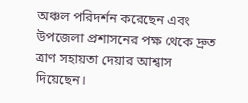অঞ্চল পরিদর্শন করেছেন এবং উপজেলা প্রশাসনের পক্ষ থেকে দ্রুত ত্রাণ সহায়তা দেয়ার আশ্বাস দিয়েছেন।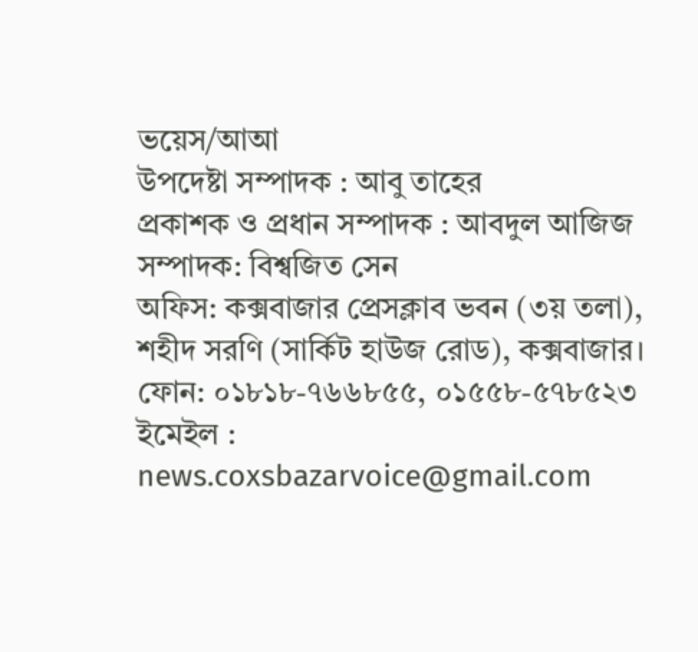ভয়েস/আআ
উপদেষ্টা সম্পাদক : আবু তাহের
প্রকাশক ও প্রধান সম্পাদক : আবদুল আজিজ
সম্পাদক: বিশ্বজিত সেন
অফিস: কক্সবাজার প্রেসক্লাব ভবন (৩য় তলা), শহীদ সরণি (সার্কিট হাউজ রোড), কক্সবাজার।
ফোন: ০১৮১৮-৭৬৬৮৫৫, ০১৫৫৮-৫৭৮৫২৩ ইমেইল : news.coxsbazarvoice@gmail.com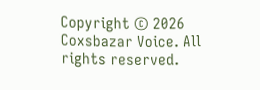Copyright © 2026 Coxsbazar Voice. All rights reserved.